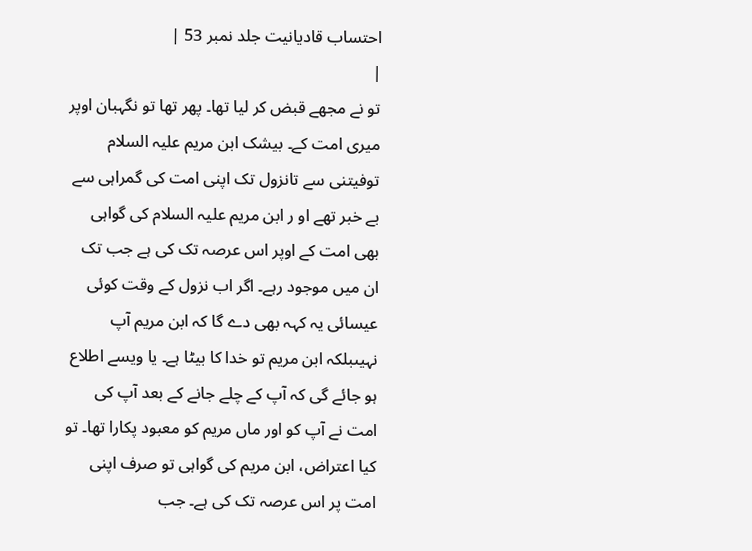احتساب قادیانیت جلد نمبر 53 |
|
تو نے مجھے قبض کر لیا تھا۔ پھر تھا تو نگہبان اوپر میری امت کے۔ بیشک ابن مریم علیہ السلام توفیتنی سے تانزول تک اپنی امت کی گمراہی سے بے خبر تھے او ر ابن مریم علیہ السلام کی گواہی بھی امت کے اوپر اس عرصہ تک کی ہے جب تک ان میں موجود رہے۔ اگر اب نزول کے وقت کوئی عیسائی یہ کہہ بھی دے گا کہ ابن مریم آپ نہیںبلکہ ابن مریم تو خدا کا بیٹا ہے۔ یا ویسے اطلاع ہو جائے گی کہ آپ کے چلے جانے کے بعد آپ کی امت نے آپ کو اور ماں مریم کو معبود پکارا تھا۔ تو کیا اعتراض، ابن مریم کی گواہی تو صرف اپنی امت پر اس عرصہ تک کی ہے۔ جب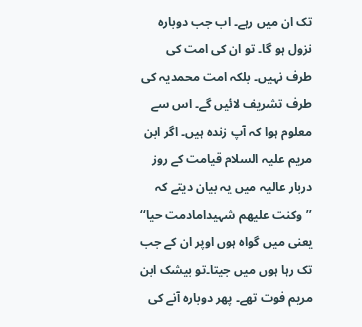تک ان میں رہے۔ اب جب دوبارہ نزول ہو گا۔ تو ان کی امت کی طرف نہیں۔ بلکہ امت محمدیہ کی طرف تشریف لائیں گے۔ اس سے معلوم ہوا کہ آپ زندہ ہیں۔ اگر ابن مریم علیہ السلام قیامت کے روز دربار عالیہ میں یہ بیان دیتے کہ ’’وکنت علیھم شہیدامادمت حیا‘‘ یعنی میں گواہ ہوں اوپر ان کے جب تک رہا ہوں میں جیتا۔تو بیشک ابن مریم فوت تھے۔ پھر دوبارہ آنے کی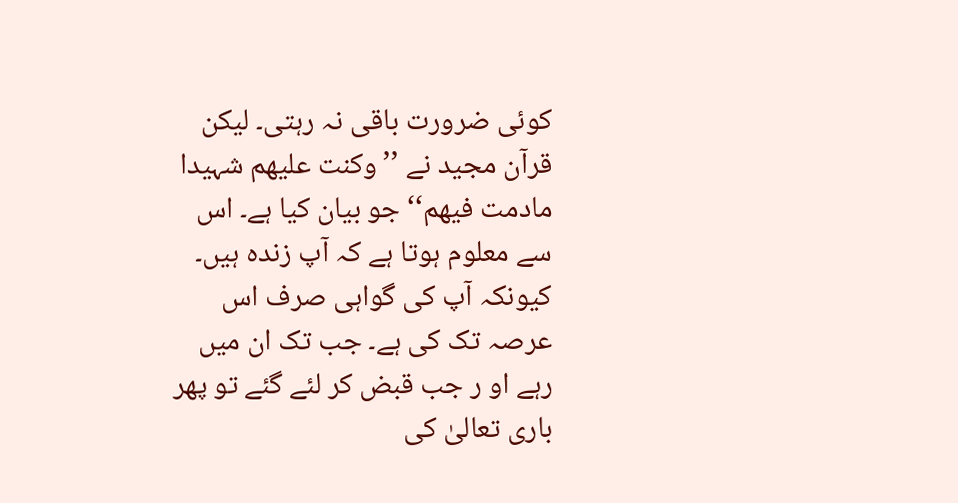کوئی ضرورت باقی نہ رہتی۔ لیکن قرآن مجید نے ’’وکنت علیھم شہیدا مادمت فیھم‘‘ جو بیان کیا ہے۔ اس سے معلوم ہوتا ہے کہ آپ زندہ ہیں۔ کیونکہ آپ کی گواہی صرف اس عرصہ تک کی ہے۔ جب تک ان میں رہے او ر جب قبض کر لئے گئے تو پھر باری تعالیٰ کی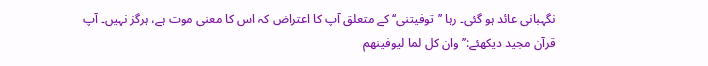نگہبانی عائد ہو گئی۔ رہا ’’توفیتنی‘‘ کے متعلق آپ کا اعتراض کہ اس کا معنی موت ہے، ہرگز نہیں۔ آپ قرآن مجید دیکھئے:’’وان کل لما لیوفینھم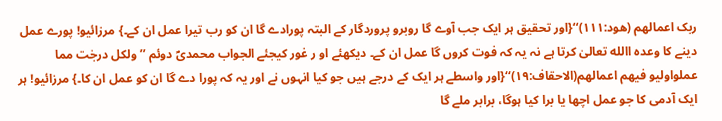ربک اعمالھم (ھود:۱۱۱)‘‘{اور تحقیق ہر ایک جب آوے گا روبرو پروردگار کے البتہ پورادے گا ان کو رب تیرا عمل ان کے۔} مرزائیو! پورے عمل دینے کا وعدہ االله تعالیٰ کرتا ہے نہ یہ کہ فوت کروں گا عمل ان کے۔ دیکھئے او ر غور کیجئے الجواب محمدیؐ دوئم ’’ولکل درجٰت مما عملواولیو فیھم اعمالھم(الاحقاف:۱۹)‘‘{اور واسطے ہر ایک کے درجے ہیں جو کیا انہوں نے اور یہ کہ پورا دے گا ان کو عمل ان کا۔} مرزائیو! ہر ایک آدمی کا جو عمل اچھا یا برا کیا ہوگا، برابر ملے گا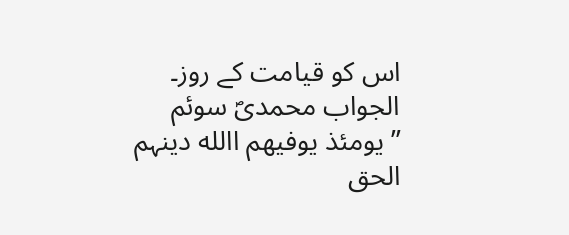اس کو قیامت کے روز۔ الجواب محمدیؐ سوئم ’’یومئذ یوفیھم االله دینہم الحق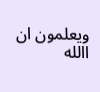ویعلمون ان االله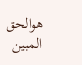ھوالحق المبین